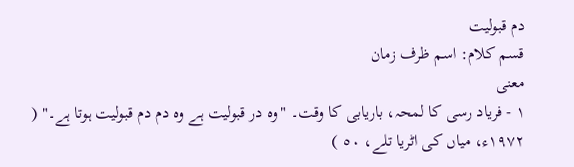دم قبولیت
قسم کلام: اسم ظرف زمان
معنی
١ - فریاد رسی کا لمحہ، باریابی کا وقت۔ "وہ در قبولیت ہے وہ دم دم قبولیت ہوتا ہے۔" ( ١٩٧٢ء، میاں کی اٹریا تلے، ٥٠ )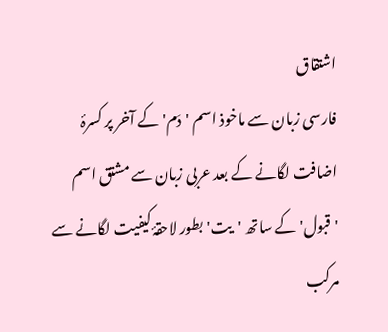اشتقاق
فارسی زبان سے ماخوذ اسم 'دَم' کے آخر پر کسرۂ اضافت لگانے کے بعد عربی زبان سے مشتق اسم 'قبول' کے ساتھ 'یت' بطور لاحقۂ کیفیت لگانے سے مرکب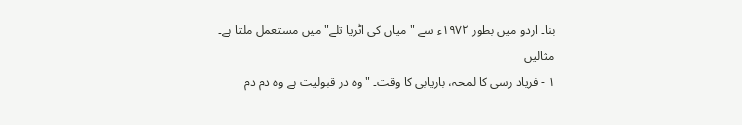بنا۔ اردو میں بطور ١٩٧٢ء سے "میاں کی اٹریا تلے" میں مستعمل ملتا ہے۔
مثالیں
١ - فریاد رسی کا لمحہ، باریابی کا وقت۔ "وہ در قبولیت ہے وہ دم دم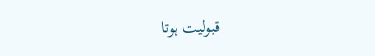قبولیت ہوتا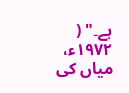ہے۔" ( ١٩٧٢ء، میاں کی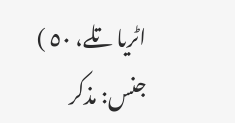اٹریا تلے، ٥٠ )
جنس: مذکر